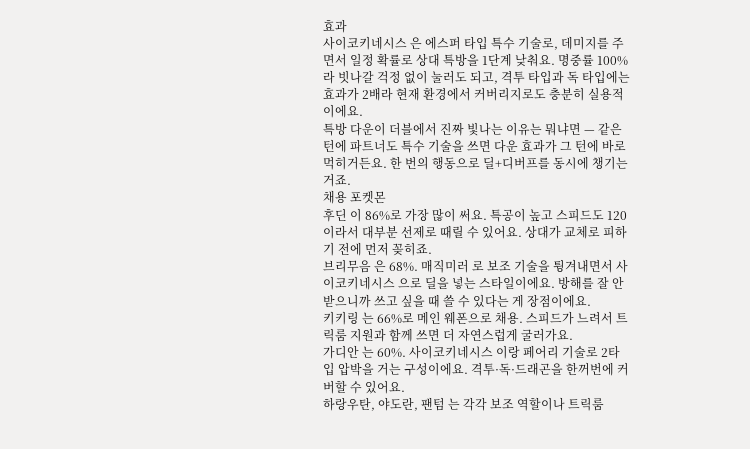효과
사이코키네시스 은 에스퍼 타입 특수 기술로, 데미지를 주면서 일정 확률로 상대 특방을 1단계 낮춰요. 명중률 100%라 빗나갈 걱정 없이 눌러도 되고, 격투 타입과 독 타입에는 효과가 2배라 현재 환경에서 커버리지로도 충분히 실용적이에요.
특방 다운이 더블에서 진짜 빛나는 이유는 뭐냐면 — 같은 턴에 파트너도 특수 기술을 쓰면 다운 효과가 그 턴에 바로 먹히거든요. 한 번의 행동으로 딜+디버프를 동시에 챙기는 거죠.
채용 포켓몬
후딘 이 86%로 가장 많이 써요. 특공이 높고 스피드도 120이라서 대부분 선제로 때릴 수 있어요. 상대가 교체로 피하기 전에 먼저 꽂히죠.
브리무음 은 68%. 매직미러 로 보조 기술을 튕겨내면서 사이코키네시스 으로 딜을 넣는 스타일이에요. 방해를 잘 안 받으니까 쓰고 싶을 때 쓸 수 있다는 게 장점이에요.
키키링 는 66%로 메인 웨폰으로 채용. 스피드가 느려서 트릭룸 지원과 함께 쓰면 더 자연스럽게 굴러가요.
가디안 는 60%. 사이코키네시스 이랑 페어리 기술로 2타입 압박을 거는 구성이에요. 격투·독·드래곤을 한꺼번에 커버할 수 있어요.
하랑우탄, 야도란, 팬텀 는 각각 보조 역할이나 트릭룸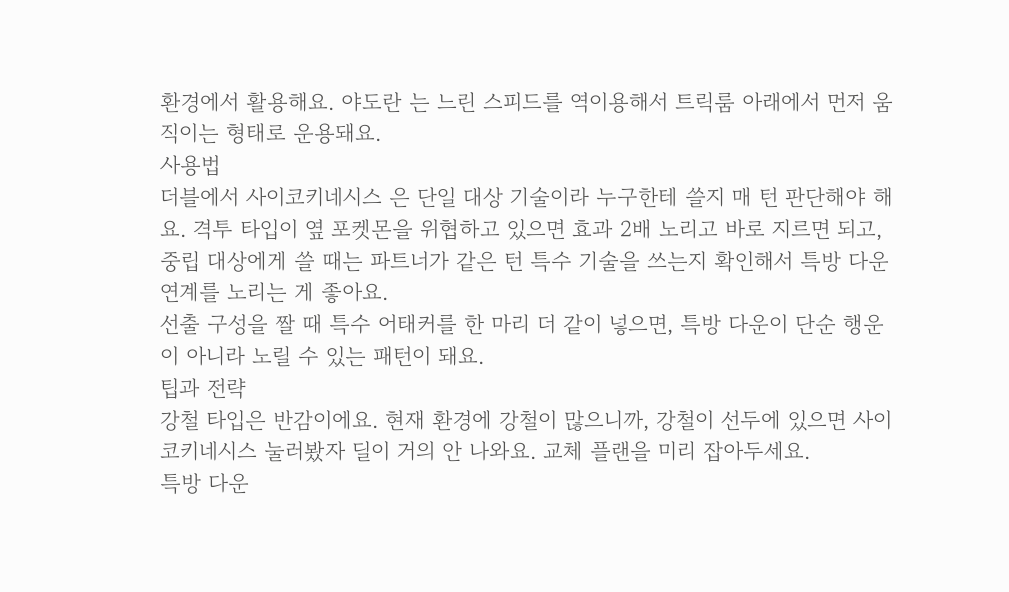환경에서 활용해요. 야도란 는 느린 스피드를 역이용해서 트릭룸 아래에서 먼저 움직이는 형태로 운용돼요.
사용법
더블에서 사이코키네시스 은 단일 대상 기술이라 누구한테 쓸지 매 턴 판단해야 해요. 격투 타입이 옆 포켓몬을 위협하고 있으면 효과 2배 노리고 바로 지르면 되고, 중립 대상에게 쓸 때는 파트너가 같은 턴 특수 기술을 쓰는지 확인해서 특방 다운 연계를 노리는 게 좋아요.
선출 구성을 짤 때 특수 어태커를 한 마리 더 같이 넣으면, 특방 다운이 단순 행운이 아니라 노릴 수 있는 패턴이 돼요.
팁과 전략
강철 타입은 반감이에요. 현재 환경에 강철이 많으니까, 강철이 선두에 있으면 사이코키네시스 눌러봤자 딜이 거의 안 나와요. 교체 플랜을 미리 잡아두세요.
특방 다운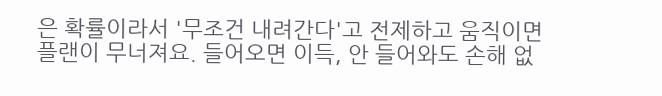은 확률이라서 '무조건 내려간다'고 전제하고 움직이면 플랜이 무너져요. 들어오면 이득, 안 들어와도 손해 없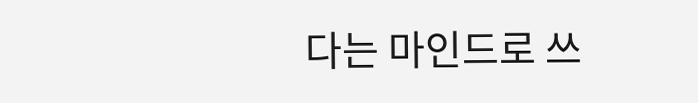다는 마인드로 쓰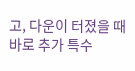고, 다운이 터졌을 때 바로 추가 특수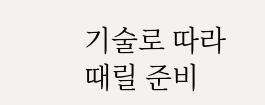기술로 따라 때릴 준비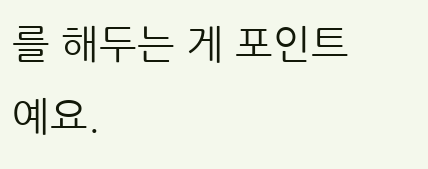를 해두는 게 포인트예요.